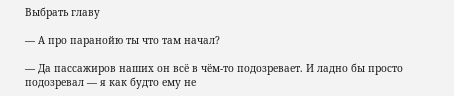Выбрать главу

— А про паранойю ты что там начал?

— Да пассажиров наших он всё в чём-то подозревает. И ладно бы просто подозревал — я как будто ему не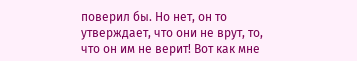поверил бы. Но нет, он то утверждает, что они не врут, то, что он им не верит! Вот как мне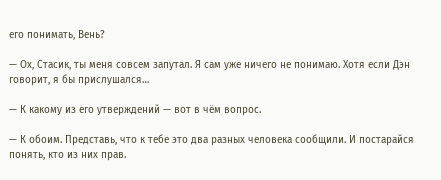его понимать, Вень?

— Ох, Стасик, ты меня совсем запутал. Я сам уже ничего не понимаю. Хотя если Дэн говорит, я бы прислушался…

— К какому из его утверждений — вот в чём вопрос.

— К обоим. Представь, что к тебе это два разных человека сообщили. И постарайся понять, кто из них прав.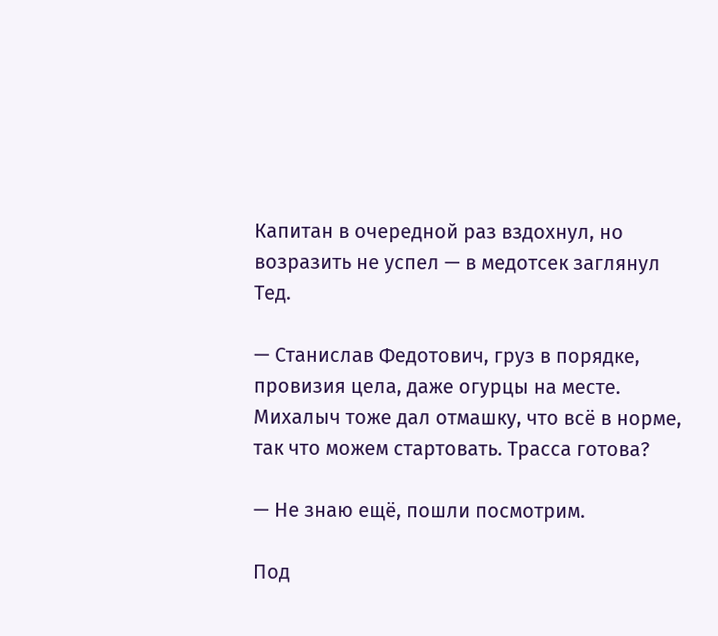Капитан в очередной раз вздохнул, но возразить не успел — в медотсек заглянул Тед.

— Станислав Федотович, груз в порядке, провизия цела, даже огурцы на месте. Михалыч тоже дал отмашку, что всё в норме, так что можем стартовать. Трасса готова?

— Не знаю ещё, пошли посмотрим.

Под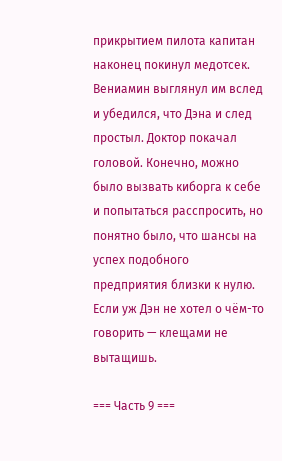прикрытием пилота капитан наконец покинул медотсек. Вениамин выглянул им вслед и убедился, что Дэна и след простыл. Доктор покачал головой. Конечно, можно было вызвать киборга к себе и попытаться расспросить, но понятно было, что шансы на успех подобного предприятия близки к нулю. Если уж Дэн не хотел о чём-то говорить — клещами не вытащишь.

=== Часть 9 ===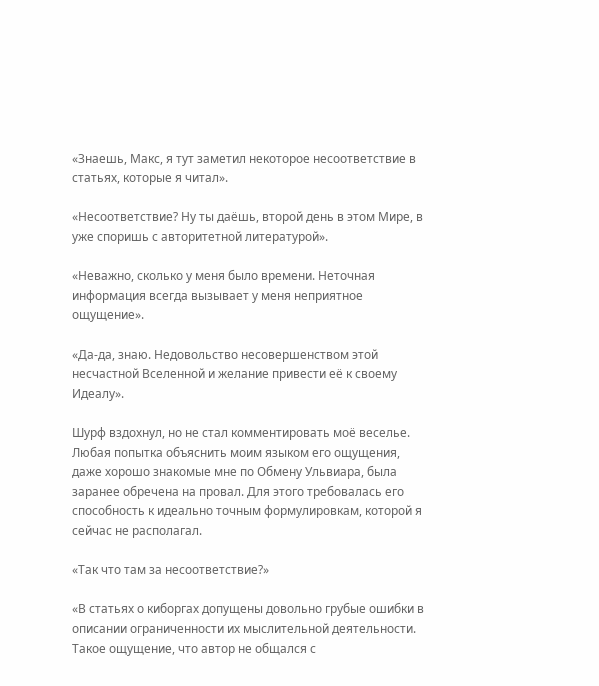«Знаешь, Макс, я тут заметил некоторое несоответствие в статьях, которые я читал».

«Несоответствие? Ну ты даёшь, второй день в этом Мире, в уже споришь с авторитетной литературой».

«Неважно, сколько у меня было времени. Неточная информация всегда вызывает у меня неприятное ощущение».

«Да-да, знаю. Недовольство несовершенством этой несчастной Вселенной и желание привести её к своему Идеалу».

Шурф вздохнул, но не стал комментировать моё веселье. Любая попытка объяснить моим языком его ощущения, даже хорошо знакомые мне по Обмену Ульвиара, была заранее обречена на провал. Для этого требовалась его способность к идеально точным формулировкам, которой я сейчас не располагал.

«Так что там за несоответствие?»

«В статьях о киборгах допущены довольно грубые ошибки в описании ограниченности их мыслительной деятельности. Такое ощущение, что автор не общался с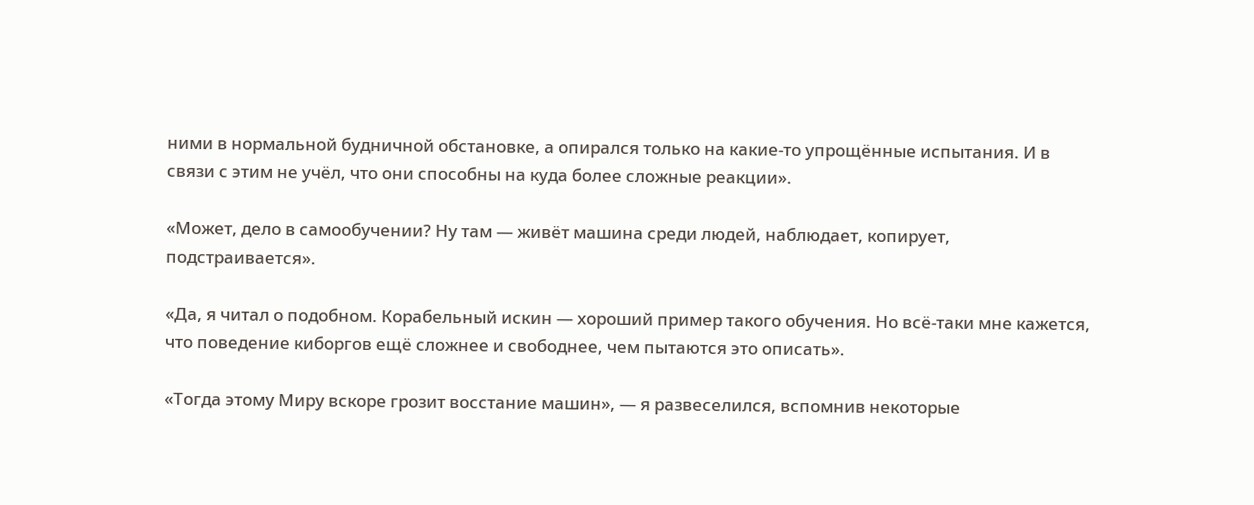ними в нормальной будничной обстановке, а опирался только на какие-то упрощённые испытания. И в связи с этим не учёл, что они способны на куда более сложные реакции».

«Может, дело в самообучении? Ну там — живёт машина среди людей, наблюдает, копирует, подстраивается».

«Да, я читал о подобном. Корабельный искин — хороший пример такого обучения. Но всё-таки мне кажется, что поведение киборгов ещё сложнее и свободнее, чем пытаются это описать».

«Тогда этому Миру вскоре грозит восстание машин», — я развеселился, вспомнив некоторые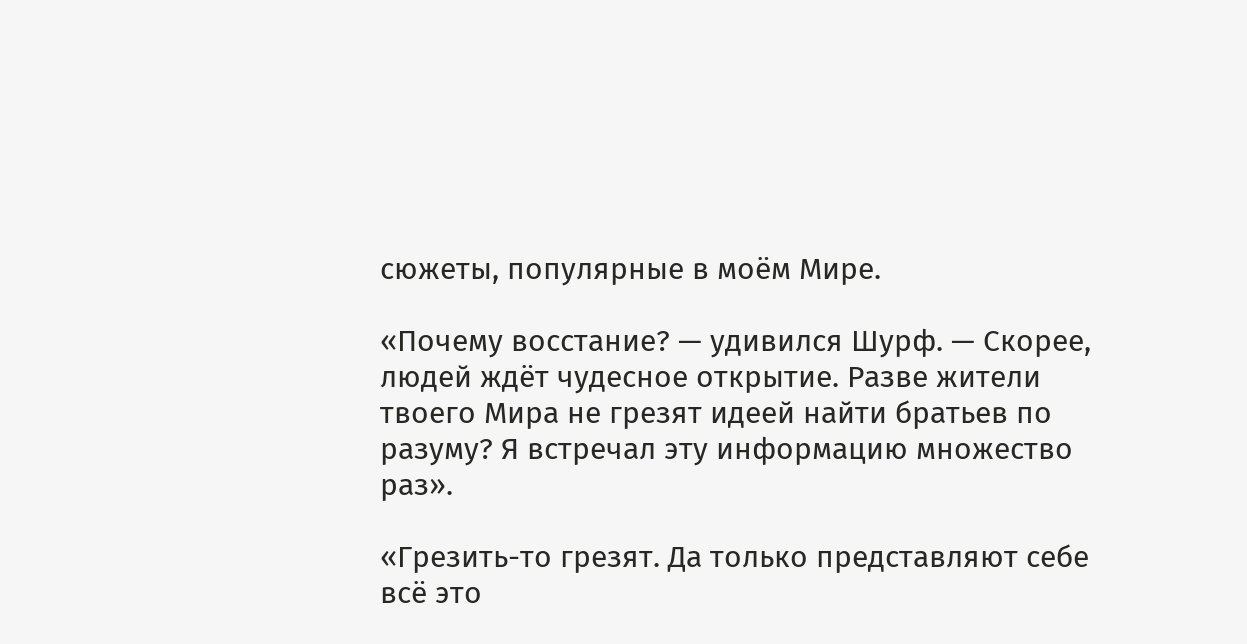сюжеты, популярные в моём Мире.

«Почему восстание? — удивился Шурф. — Скорее, людей ждёт чудесное открытие. Разве жители твоего Мира не грезят идеей найти братьев по разуму? Я встречал эту информацию множество раз».

«Грезить-то грезят. Да только представляют себе всё это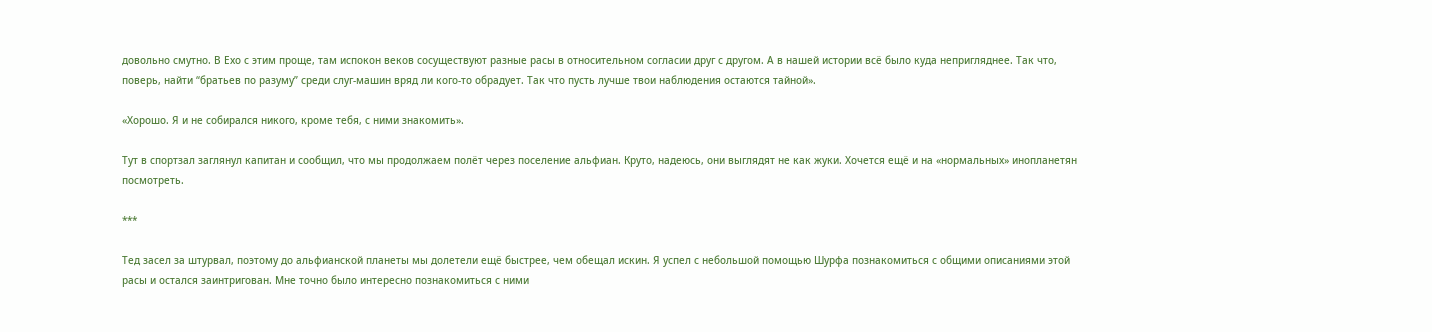довольно смутно. В Ехо с этим проще, там испокон веков сосуществуют разные расы в относительном согласии друг с другом. А в нашей истории всё было куда непригляднее. Так что, поверь, найти “братьев по разуму” среди слуг-машин вряд ли кого-то обрадует. Так что пусть лучше твои наблюдения остаются тайной».

«Хорошо. Я и не собирался никого, кроме тебя, с ними знакомить».

Тут в спортзал заглянул капитан и сообщил, что мы продолжаем полёт через поселение альфиан. Круто, надеюсь, они выглядят не как жуки. Хочется ещё и на «нормальных» инопланетян посмотреть.

***

Тед засел за штурвал, поэтому до альфианской планеты мы долетели ещё быстрее, чем обещал искин. Я успел с небольшой помощью Шурфа познакомиться с общими описаниями этой расы и остался заинтригован. Мне точно было интересно познакомиться с ними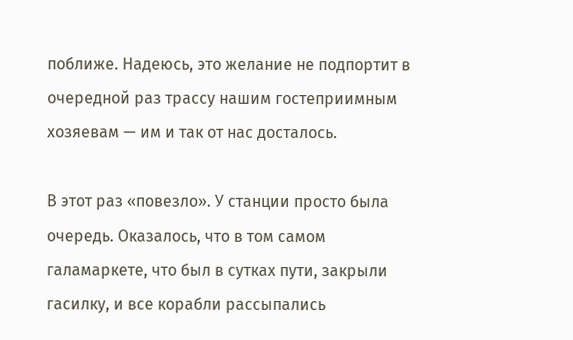поближе. Надеюсь, это желание не подпортит в очередной раз трассу нашим гостеприимным хозяевам — им и так от нас досталось.

В этот раз «повезло». У станции просто была очередь. Оказалось, что в том самом галамаркете, что был в сутках пути, закрыли гасилку, и все корабли рассыпались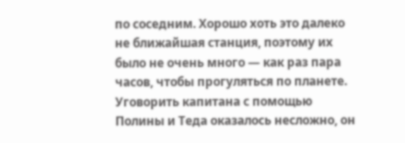по соседним. Хорошо хоть это далеко не ближайшая станция, поэтому их было не очень много — как раз пара часов, чтобы прогуляться по планете. Уговорить капитана с помощью Полины и Теда оказалось несложно, он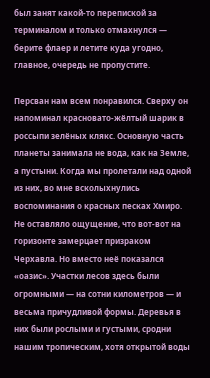был занят какой-то перепиской за терминалом и только отмахнулся — берите флаер и летите куда угодно, главное, очередь не пропустите.

Персван нам всем понравился. Сверху он напоминал красновато-жёлтый шарик в россыпи зелёных клякс. Основную часть планеты занимала не вода, как на Земле, а пустыни. Когда мы пролетали над одной из них, во мне всколыхнулись воспоминания о красных песках Хмиро. Не оставляло ощущение, что вот-вот на горизонте замерцает призраком Черхавла. Но вместо неё показался «оазис». Участки лесов здесь были огромными — на сотни километров — и весьма причудливой формы. Деревья в них были рослыми и густыми, сродни нашим тропическим, хотя открытой воды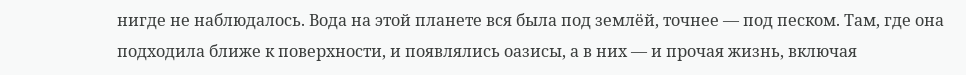нигде не наблюдалось. Вода на этой планете вся была под землёй, точнее — под песком. Там, где она подходила ближе к поверхности, и появлялись оазисы, а в них — и прочая жизнь, включая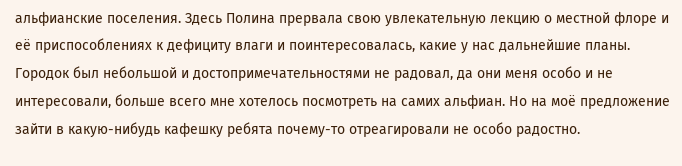альфианские поселения. Здесь Полина прервала свою увлекательную лекцию о местной флоре и её приспособлениях к дефициту влаги и поинтересовалась, какие у нас дальнейшие планы. Городок был небольшой и достопримечательностями не радовал, да они меня особо и не интересовали, больше всего мне хотелось посмотреть на самих альфиан. Но на моё предложение зайти в какую-нибудь кафешку ребята почему-то отреагировали не особо радостно.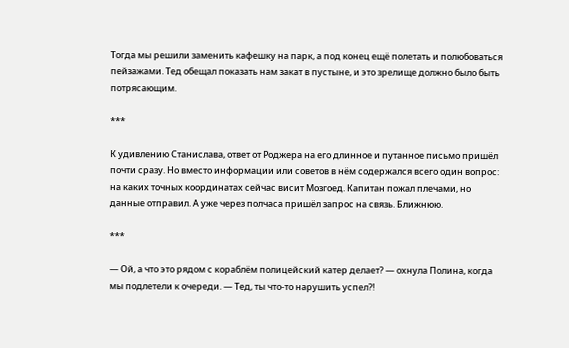Тогда мы решили заменить кафешку на парк, а под конец ещё полетать и полюбоваться пейзажами. Тед обещал показать нам закат в пустыне, и это зрелище должно было быть потрясающим.

***

К удивлению Станислава, ответ от Роджера на его длинное и путанное письмо пришёл почти сразу. Но вместо информации или советов в нём содержался всего один вопрос: на каких точных координатах сейчас висит Мозгоед. Капитан пожал плечами, но данные отправил. А уже через полчаса пришёл запрос на связь. Ближнюю.

***

— Ой, а что это рядом с кораблём полицейский катер делает? — охнула Полина, когда мы подлетели к очереди. — Тед, ты что-то нарушить успел?!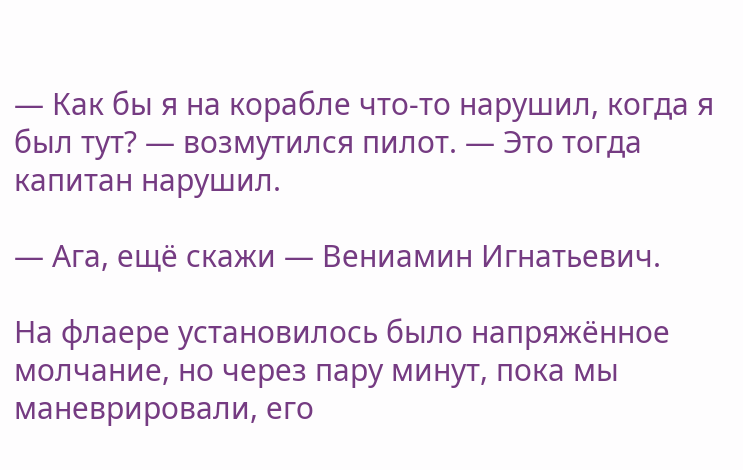— Как бы я на корабле что-то нарушил, когда я был тут? — возмутился пилот. — Это тогда капитан нарушил.

— Ага, ещё скажи — Вениамин Игнатьевич.

На флаере установилось было напряжённое молчание, но через пару минут, пока мы маневрировали, его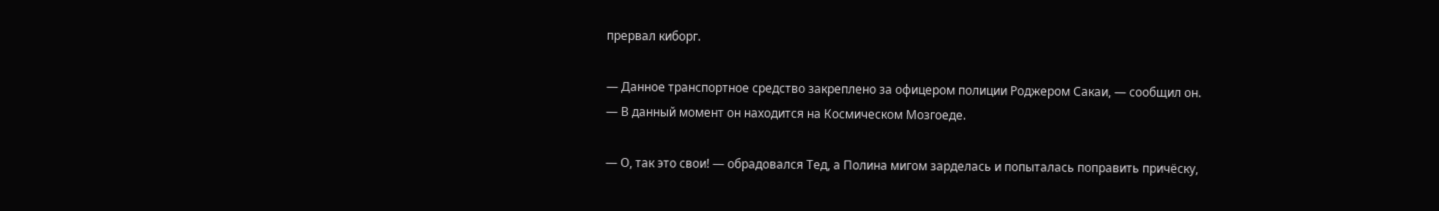прервал киборг.

— Данное транспортное средство закреплено за офицером полиции Роджером Сакаи, — сообщил он. — В данный момент он находится на Космическом Мозгоеде.

— О, так это свои! — обрадовался Тед, а Полина мигом зарделась и попыталась поправить причёску,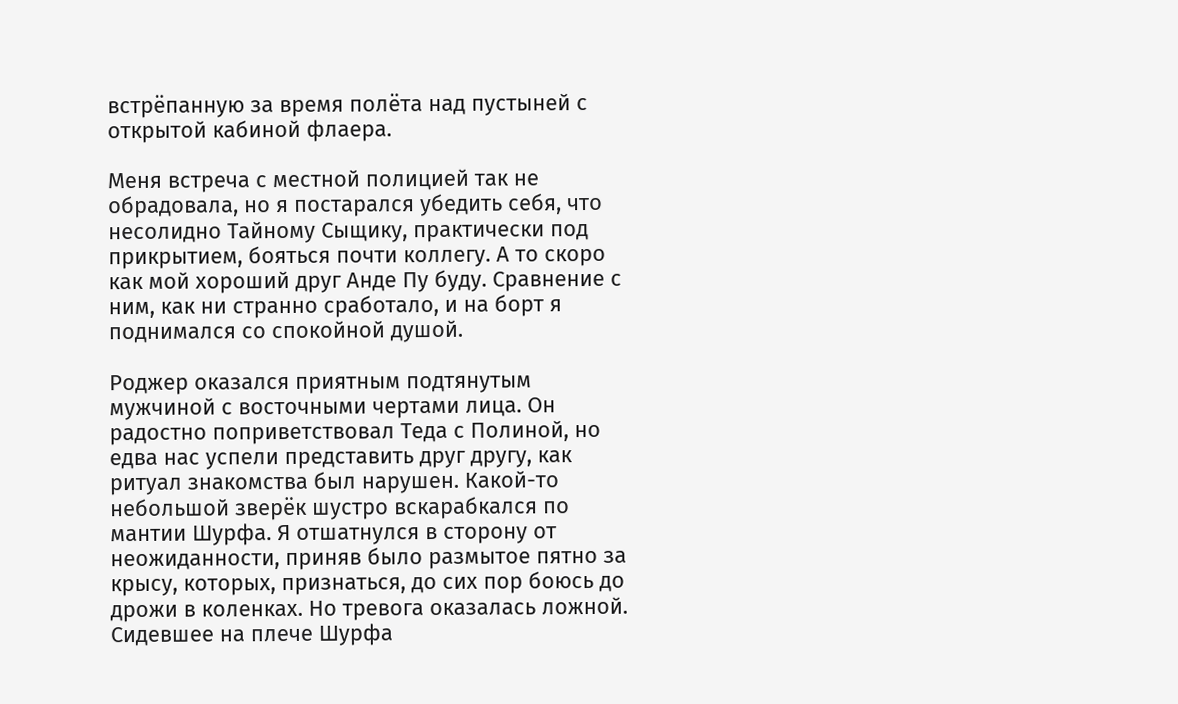встрёпанную за время полёта над пустыней с открытой кабиной флаера.

Меня встреча с местной полицией так не обрадовала, но я постарался убедить себя, что несолидно Тайному Сыщику, практически под прикрытием, бояться почти коллегу. А то скоро как мой хороший друг Анде Пу буду. Сравнение с ним, как ни странно сработало, и на борт я поднимался со спокойной душой.

Роджер оказался приятным подтянутым мужчиной с восточными чертами лица. Он радостно поприветствовал Теда с Полиной, но едва нас успели представить друг другу, как ритуал знакомства был нарушен. Какой-то небольшой зверёк шустро вскарабкался по мантии Шурфа. Я отшатнулся в сторону от неожиданности, приняв было размытое пятно за крысу, которых, признаться, до сих пор боюсь до дрожи в коленках. Но тревога оказалась ложной. Сидевшее на плече Шурфа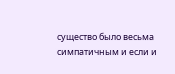существо было весьма симпатичным и если и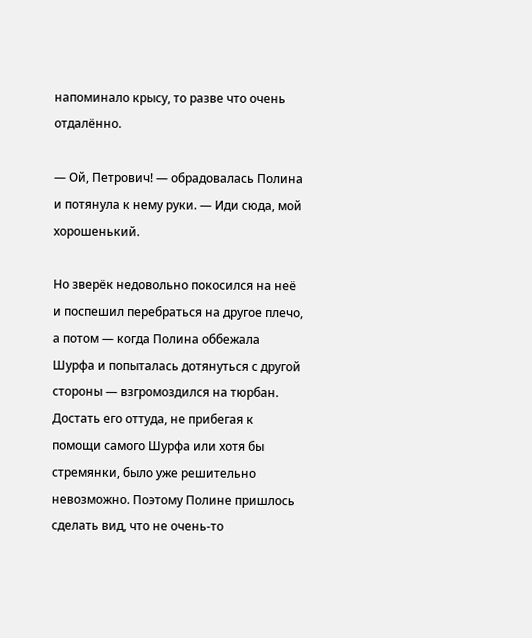напоминало крысу, то разве что очень отдалённо.

— Ой, Петрович! — обрадовалась Полина и потянула к нему руки. — Иди сюда, мой хорошенький.

Но зверёк недовольно покосился на неё и поспешил перебраться на другое плечо, а потом — когда Полина оббежала Шурфа и попыталась дотянуться с другой стороны — взгромоздился на тюрбан. Достать его оттуда, не прибегая к помощи самого Шурфа или хотя бы стремянки, было уже решительно невозможно. Поэтому Полине пришлось сделать вид, что не очень-то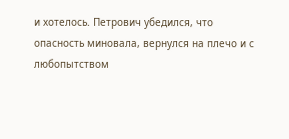и хотелось. Петрович убедился, что опасность миновала, вернулся на плечо и с любопытством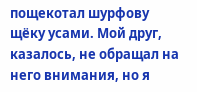пощекотал шурфову щёку усами. Мой друг, казалось, не обращал на него внимания, но я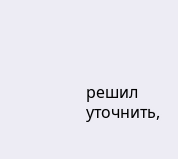решил уточнить,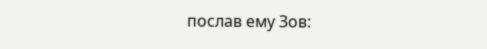послав ему Зов: